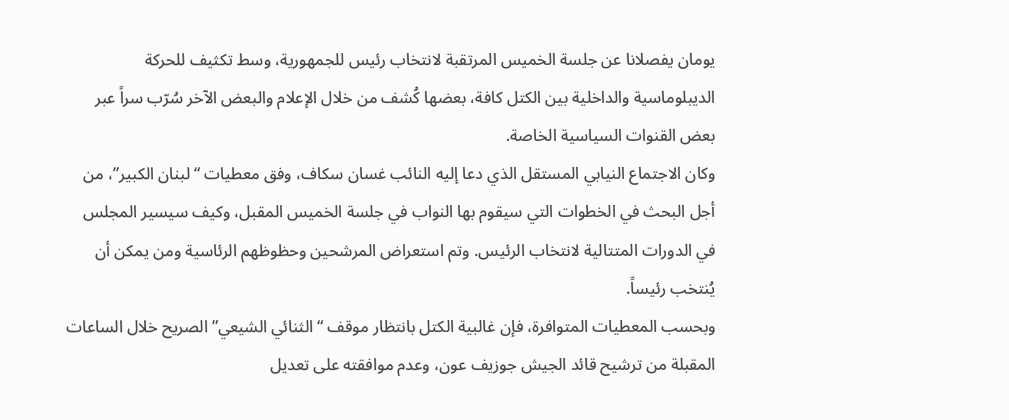يومان يفصلانا عن جلسة الخميس المرتقبة لانتخاب رئيس للجمهورية، وسط تكثيف للحركة الديبلوماسية والداخلية بين الكتل كافة، بعضها كُشف من خلال الإعلام والبعض الآخر سُرّب سراً عبر بعض القنوات السياسية الخاصة.
وكان الاجتماع النيابي المستقل الذي دعا إليه النائب غسان سكاف، وفق معطيات “لبنان الكبير”، من أجل البحث في الخطوات التي سيقوم بها النواب في جلسة الخميس المقبل، وكيف سيسير المجلس في الدورات المتتالية لانتخاب الرئيس. وتم استعراض المرشحين وحظوظهم الرئاسية ومن يمكن أن يُنتخب رئيساً.
وبحسب المعطيات المتوافرة، فإن غالبية الكتل بانتظار موقف “الثنائي الشيعي” الصريح خلال الساعات المقبلة من ترشيح قائد الجيش جوزيف عون، وعدم موافقته على تعديل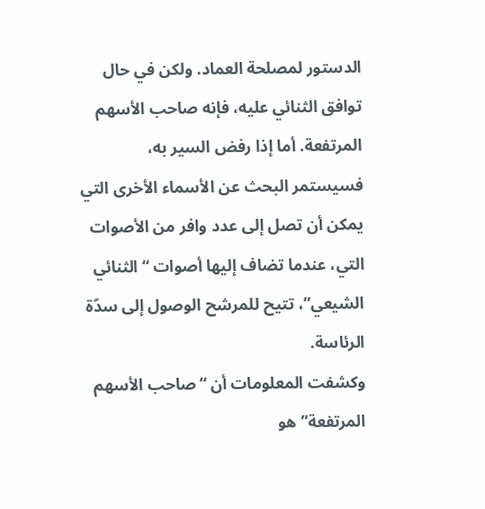الدستور لمصلحة العماد. ولكن في حال توافق الثنائي عليه، فإنه صاحب الأسهم المرتفعة. أما إذا رفض السير به، فسيستمر البحث عن الأسماء الأخرى التي يمكن أن تصل إلى عدد وافر من الأصوات التي، عندما تضاف إليها أصوات “الثنائي الشيعي”، تتيح للمرشح الوصول إلى سدّة الرئاسة.
وكشفت المعلومات أن “صاحب الأسهم المرتفعة” هو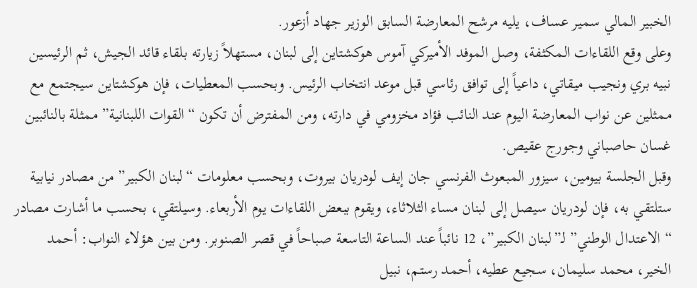الخبير المالي سمير عساف، يليه مرشح المعارضة السابق الوزير جهاد أزعور.
وعلى وقع اللقاءات المكثفة، وصل الموفد الأميركي آموس هوكشتاين إلى لبنان، مستهلاً زيارته بلقاء قائد الجيش، ثم الرئيسين نبيه بري ونجيب ميقاتي، داعياً إلى توافق رئاسي قبل موعد انتخاب الرئيس. وبحسب المعطيات، فإن هوكشتاين سيجتمع مع ممثلين عن نواب المعارضة اليوم عند النائب فؤاد مخزومي في دارته، ومن المفترض أن تكون “القوات اللبنانية” ممثلة بالنائبين غسان حاصباني وجورج عقيص.
وقبل الجلسة بيومين، سيزور المبعوث الفرنسي جان إيف لودريان بيروت، وبحسب معلومات “لبنان الكبير” من مصادر نيابية ستلتقي به، فإن لودريان سيصل إلى لبنان مساء الثلاثاء، ويقوم ببعض اللقاءات يوم الأربعاء. وسيلتقي، بحسب ما أشارت مصادر “الاعتدال الوطني” لـ”لبنان الكبير”، 12 نائباً عند الساعة التاسعة صباحاً في قصر الصنوبر. ومن بين هؤلاء النواب: أحمد الخير، محمد سليمان، سجيع عطيه، أحمد رستم، نبيل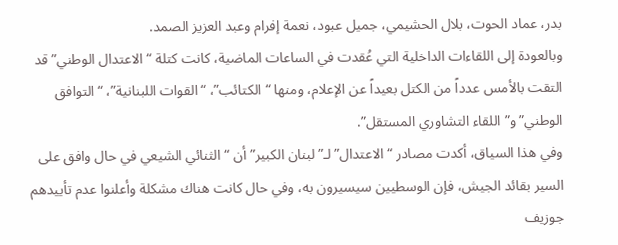بدر، عماد الحوت، بلال الحشيمي، جميل عبود، نعمة إفرام وعبد العزيز الصمد.
وبالعودة إلى اللقاءات الداخلية التي عُقدت في الساعات الماضية، كانت كتلة “الاعتدال الوطني” قد التقت بالأمس عدداً من الكتل بعيداً عن الإعلام، ومنها “الكتائب”، “القوات اللبنانية”، “التوافق الوطني” و”اللقاء التشاوري المستقل”.
وفي هذا السياق، أكدت مصادر “الاعتدال” لـ”لبنان الكبير” أن “الثنائي الشيعي في حال وافق على السير بقائد الجيش، فإن الوسطيين سيسيرون به، وفي حال كانت هناك مشكلة وأعلنوا عدم تأييدهم جوزيف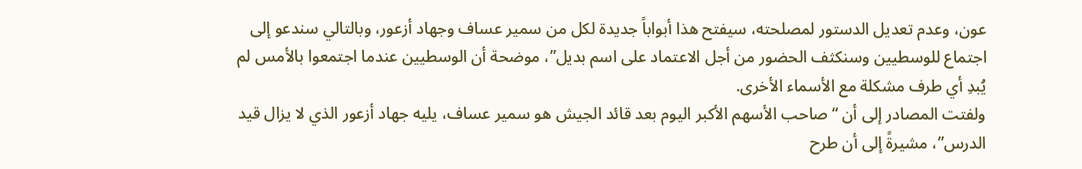عون، وعدم تعديل الدستور لمصلحته، سيفتح هذا أبواباً جديدة لكل من سمير عساف وجهاد أزعور، وبالتالي سندعو إلى اجتماع للوسطيين وسنكثف الحضور من أجل الاعتماد على اسم بديل”، موضحة أن الوسطيين عندما اجتمعوا بالأمس لم يُبدِ أي طرف مشكلة مع الأسماء الأخرى.
ولفتت المصادر إلى أن “صاحب الأسهم الأكبر اليوم بعد قائد الجيش هو سمير عساف، يليه جهاد أزعور الذي لا يزال قيد الدرس”، مشيرةً إلى أن طرح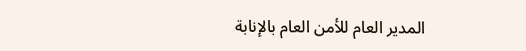المدير العام للأمن العام بالإنابة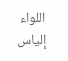اللواء إلياس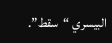البيسري “سقط”.